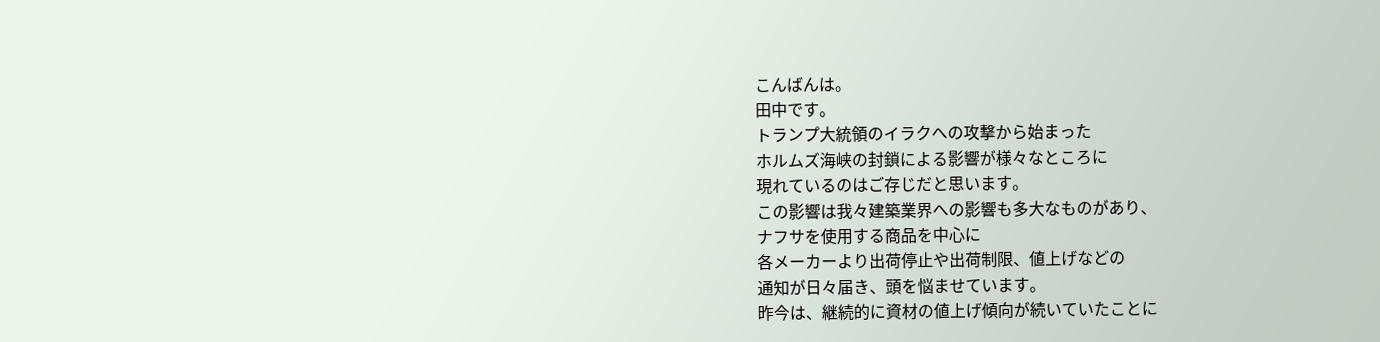こんばんは。
田中です。
トランプ大統領のイラクへの攻撃から始まった
ホルムズ海峡の封鎖による影響が様々なところに
現れているのはご存じだと思います。
この影響は我々建築業界への影響も多大なものがあり、
ナフサを使用する商品を中心に
各メーカーより出荷停止や出荷制限、値上げなどの
通知が日々届き、頭を悩ませています。
昨今は、継続的に資材の値上げ傾向が続いていたことに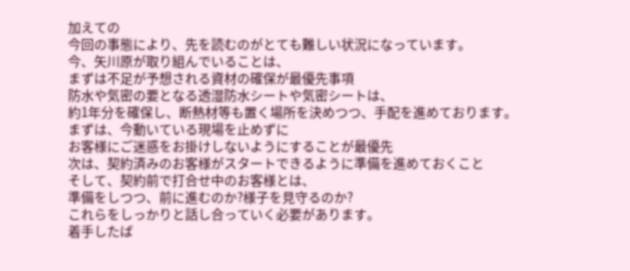加えての
今回の事態により、先を読むのがとても難しい状況になっています。
今、矢川原が取り組んでいることは、
まずは不足が予想される資材の確保が最優先事項
防水や気密の要となる透湿防水シートや気密シートは、
約1年分を確保し、断熱材等も置く場所を決めつつ、手配を進めております。
まずは、今動いている現場を止めずに
お客様にご迷惑をお掛けしないようにすることが最優先
次は、契約済みのお客様がスタートできるように準備を進めておくこと
そして、契約前で打合せ中のお客様とは、
準備をしつつ、前に進むのか?様子を見守るのか?
これらをしっかりと話し合っていく必要があります。
着手したば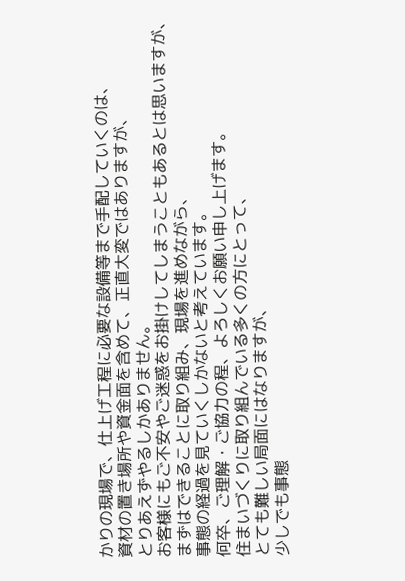かりの現場で、仕上げ工程に必要な設備等まで手配していくのは、
資材の置き場所や資金面を含めて、正直大変ではありますが、
とりあえずやるしかありません。
お客様にもご不安やご迷惑をお掛けしてしまうこともあるとは思いますが、
まずはできることに取り組み、現場を進めながら、
事態の経過を見ていくしかないと考えています。
何卒、ご理解・ご協力の程、よろしくお願い申し上げます。
住まいづくりに取り組んでいる多くの方にとって、
とても難しい局面にはなりますが、
少しでも事態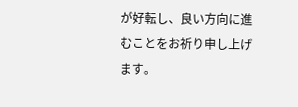が好転し、良い方向に進むことをお祈り申し上げます。